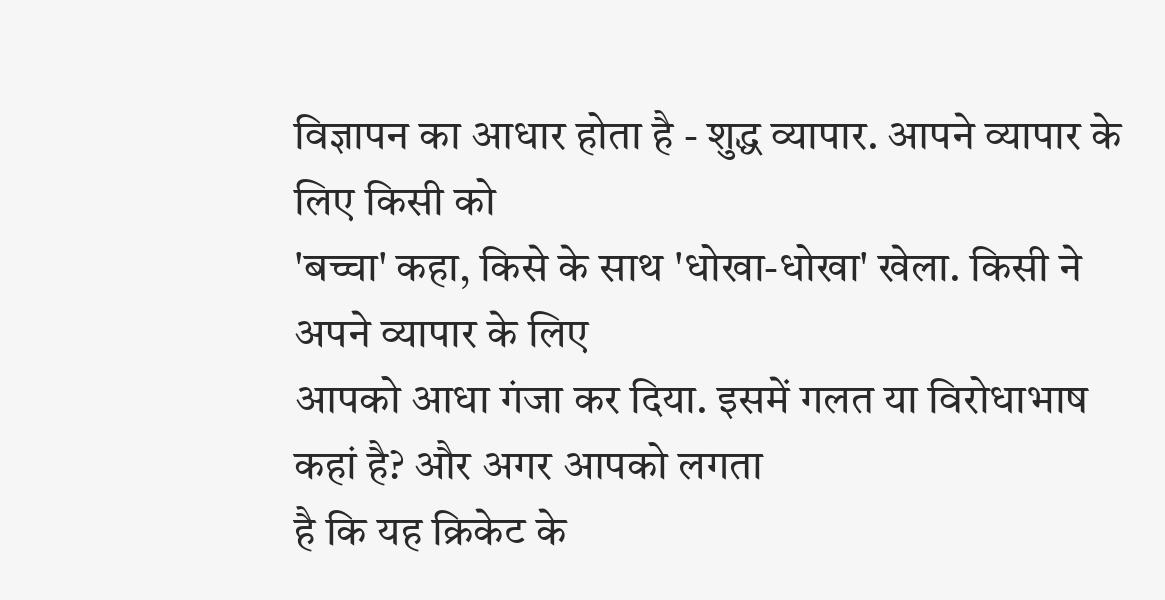विज्ञापन का आधार होता है - शुद्ध व्यापार. आपने व्यापार के लिए किसी को
'बच्चा' कहा, किसे के साथ 'धोखा-धोखा' खेला. किसी ने अपने व्यापार के लिए
आपको आधा गंजा कर दिया. इसमें गलत या विरोधाभाष कहां है? और अगर आपको लगता
है कि यह क्रिकेट के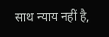साथ न्याय नहीं है,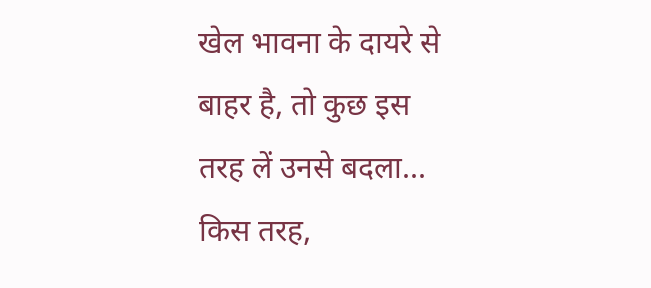खेल भावना के दायरे से बाहर है, तो कुछ इस तरह लें उनसे बदला... किस तरह,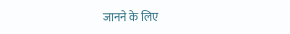जानने के लिए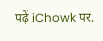पढ़ें iChowk पर.